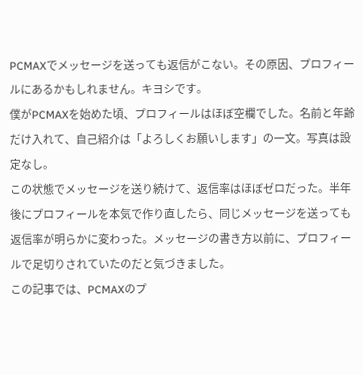PCMAXでメッセージを送っても返信がこない。その原因、プロフィールにあるかもしれません。キヨシです。
僕がPCMAXを始めた頃、プロフィールはほぼ空欄でした。名前と年齢だけ入れて、自己紹介は「よろしくお願いします」の一文。写真は設定なし。
この状態でメッセージを送り続けて、返信率はほぼゼロだった。半年後にプロフィールを本気で作り直したら、同じメッセージを送っても返信率が明らかに変わった。メッセージの書き方以前に、プロフィールで足切りされていたのだと気づきました。
この記事では、PCMAXのプ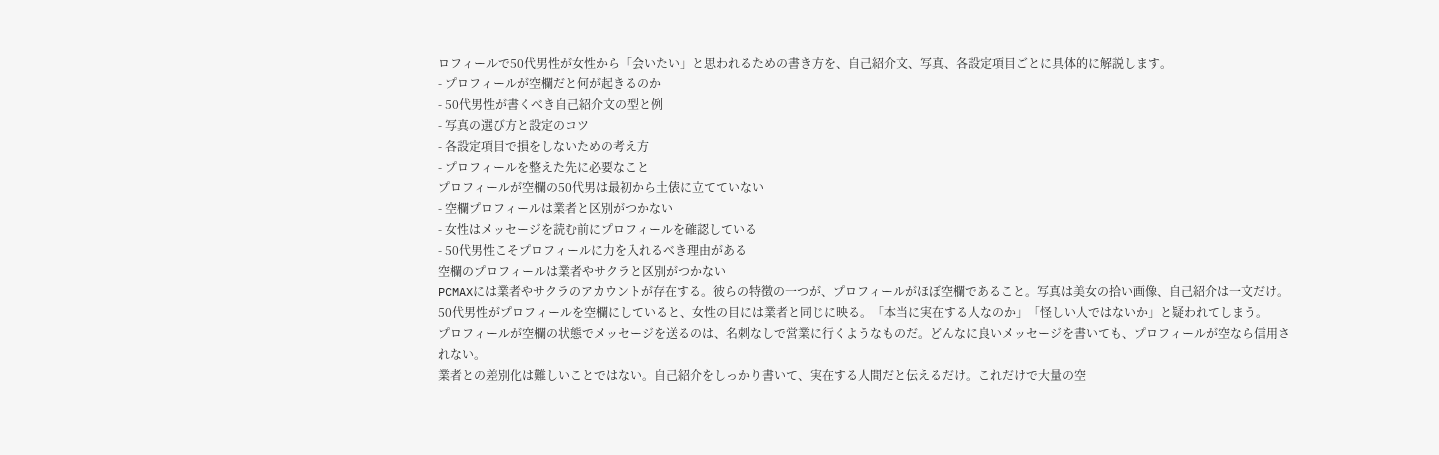ロフィールで50代男性が女性から「会いたい」と思われるための書き方を、自己紹介文、写真、各設定項目ごとに具体的に解説します。
- プロフィールが空欄だと何が起きるのか
- 50代男性が書くべき自己紹介文の型と例
- 写真の選び方と設定のコツ
- 各設定項目で損をしないための考え方
- プロフィールを整えた先に必要なこと
プロフィールが空欄の50代男は最初から土俵に立てていない
- 空欄プロフィールは業者と区別がつかない
- 女性はメッセージを読む前にプロフィールを確認している
- 50代男性こそプロフィールに力を入れるべき理由がある
空欄のプロフィールは業者やサクラと区別がつかない
PCMAXには業者やサクラのアカウントが存在する。彼らの特徴の一つが、プロフィールがほぼ空欄であること。写真は美女の拾い画像、自己紹介は一文だけ。
50代男性がプロフィールを空欄にしていると、女性の目には業者と同じに映る。「本当に実在する人なのか」「怪しい人ではないか」と疑われてしまう。
プロフィールが空欄の状態でメッセージを送るのは、名刺なしで営業に行くようなものだ。どんなに良いメッセージを書いても、プロフィールが空なら信用されない。
業者との差別化は難しいことではない。自己紹介をしっかり書いて、実在する人間だと伝えるだけ。これだけで大量の空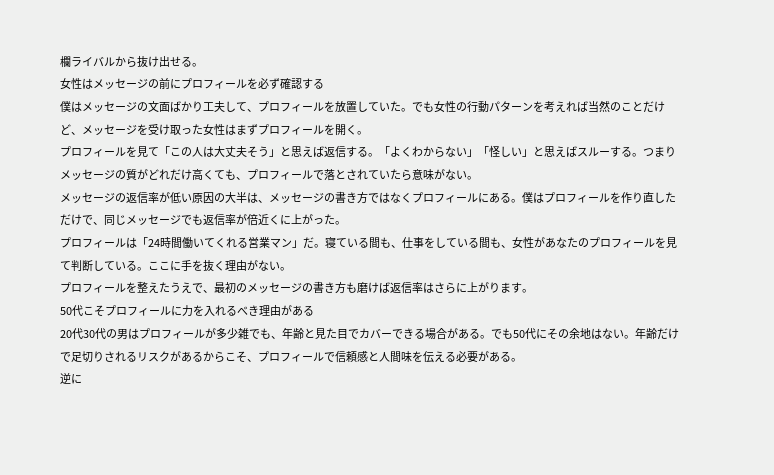欄ライバルから抜け出せる。
女性はメッセージの前にプロフィールを必ず確認する
僕はメッセージの文面ばかり工夫して、プロフィールを放置していた。でも女性の行動パターンを考えれば当然のことだけど、メッセージを受け取った女性はまずプロフィールを開く。
プロフィールを見て「この人は大丈夫そう」と思えば返信する。「よくわからない」「怪しい」と思えばスルーする。つまりメッセージの質がどれだけ高くても、プロフィールで落とされていたら意味がない。
メッセージの返信率が低い原因の大半は、メッセージの書き方ではなくプロフィールにある。僕はプロフィールを作り直しただけで、同じメッセージでも返信率が倍近くに上がった。
プロフィールは「24時間働いてくれる営業マン」だ。寝ている間も、仕事をしている間も、女性があなたのプロフィールを見て判断している。ここに手を抜く理由がない。
プロフィールを整えたうえで、最初のメッセージの書き方も磨けば返信率はさらに上がります。
50代こそプロフィールに力を入れるべき理由がある
20代30代の男はプロフィールが多少雑でも、年齢と見た目でカバーできる場合がある。でも50代にその余地はない。年齢だけで足切りされるリスクがあるからこそ、プロフィールで信頼感と人間味を伝える必要がある。
逆に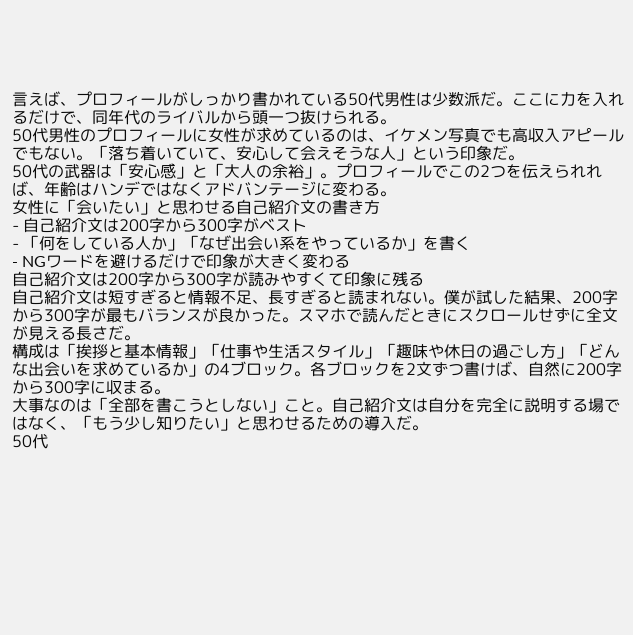言えば、プロフィールがしっかり書かれている50代男性は少数派だ。ここに力を入れるだけで、同年代のライバルから頭一つ抜けられる。
50代男性のプロフィールに女性が求めているのは、イケメン写真でも高収入アピールでもない。「落ち着いていて、安心して会えそうな人」という印象だ。
50代の武器は「安心感」と「大人の余裕」。プロフィールでこの2つを伝えられれば、年齢はハンデではなくアドバンテージに変わる。
女性に「会いたい」と思わせる自己紹介文の書き方
- 自己紹介文は200字から300字がベスト
- 「何をしている人か」「なぜ出会い系をやっているか」を書く
- NGワードを避けるだけで印象が大きく変わる
自己紹介文は200字から300字が読みやすくて印象に残る
自己紹介文は短すぎると情報不足、長すぎると読まれない。僕が試した結果、200字から300字が最もバランスが良かった。スマホで読んだときにスクロールせずに全文が見える長さだ。
構成は「挨拶と基本情報」「仕事や生活スタイル」「趣味や休日の過ごし方」「どんな出会いを求めているか」の4ブロック。各ブロックを2文ずつ書けば、自然に200字から300字に収まる。
大事なのは「全部を書こうとしない」こと。自己紹介文は自分を完全に説明する場ではなく、「もう少し知りたい」と思わせるための導入だ。
50代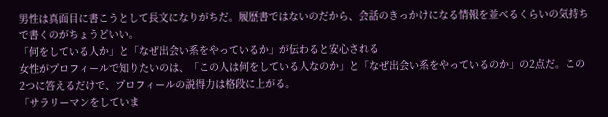男性は真面目に書こうとして長文になりがちだ。履歴書ではないのだから、会話のきっかけになる情報を並べるくらいの気持ちで書くのがちょうどいい。
「何をしている人か」と「なぜ出会い系をやっているか」が伝わると安心される
女性がプロフィールで知りたいのは、「この人は何をしている人なのか」と「なぜ出会い系をやっているのか」の2点だ。この2つに答えるだけで、プロフィールの説得力は格段に上がる。
「サラリーマンをしていま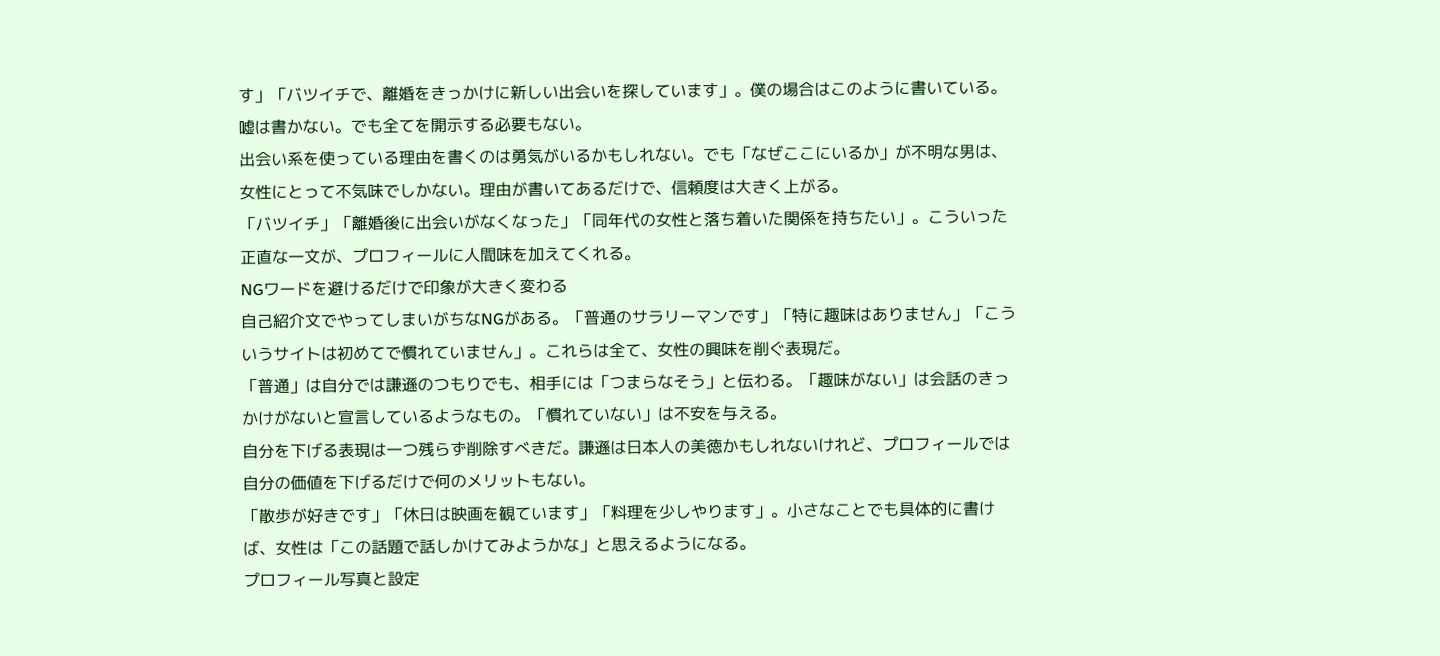す」「バツイチで、離婚をきっかけに新しい出会いを探しています」。僕の場合はこのように書いている。嘘は書かない。でも全てを開示する必要もない。
出会い系を使っている理由を書くのは勇気がいるかもしれない。でも「なぜここにいるか」が不明な男は、女性にとって不気味でしかない。理由が書いてあるだけで、信頼度は大きく上がる。
「バツイチ」「離婚後に出会いがなくなった」「同年代の女性と落ち着いた関係を持ちたい」。こういった正直な一文が、プロフィールに人間味を加えてくれる。
NGワードを避けるだけで印象が大きく変わる
自己紹介文でやってしまいがちなNGがある。「普通のサラリーマンです」「特に趣味はありません」「こういうサイトは初めてで慣れていません」。これらは全て、女性の興味を削ぐ表現だ。
「普通」は自分では謙遜のつもりでも、相手には「つまらなそう」と伝わる。「趣味がない」は会話のきっかけがないと宣言しているようなもの。「慣れていない」は不安を与える。
自分を下げる表現は一つ残らず削除すべきだ。謙遜は日本人の美徳かもしれないけれど、プロフィールでは自分の価値を下げるだけで何のメリットもない。
「散歩が好きです」「休日は映画を観ています」「料理を少しやります」。小さなことでも具体的に書けば、女性は「この話題で話しかけてみようかな」と思えるようになる。
プロフィール写真と設定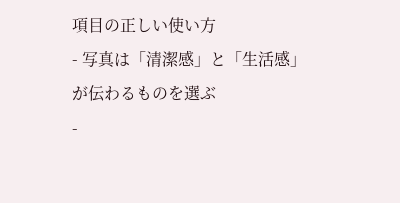項目の正しい使い方
- 写真は「清潔感」と「生活感」が伝わるものを選ぶ
-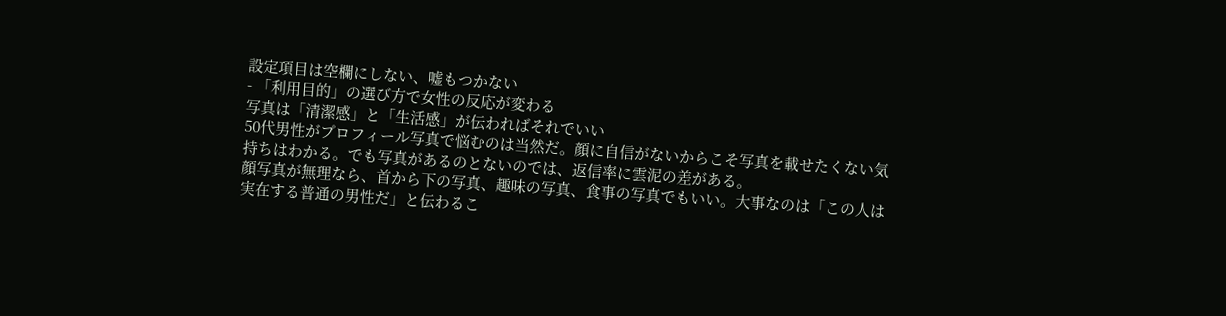設定項目は空欄にしない、嘘もつかない
- 「利用目的」の選び方で女性の反応が変わる
写真は「清潔感」と「生活感」が伝わればそれでいい
50代男性がプロフィール写真で悩むのは当然だ。顔に自信がないからこそ写真を載せたくない気持ちはわかる。でも写真があるのとないのでは、返信率に雲泥の差がある。
顔写真が無理なら、首から下の写真、趣味の写真、食事の写真でもいい。大事なのは「この人は実在する普通の男性だ」と伝わるこ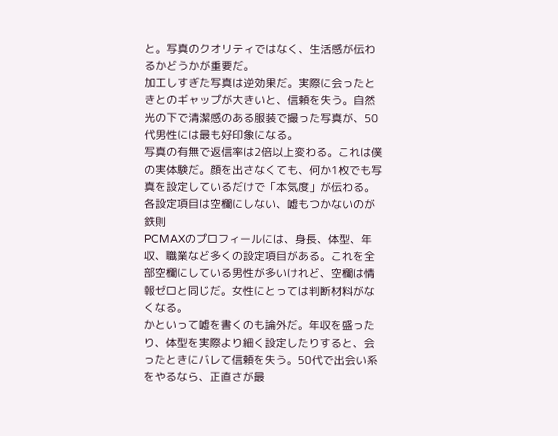と。写真のクオリティではなく、生活感が伝わるかどうかが重要だ。
加工しすぎた写真は逆効果だ。実際に会ったときとのギャップが大きいと、信頼を失う。自然光の下で清潔感のある服装で撮った写真が、50代男性には最も好印象になる。
写真の有無で返信率は2倍以上変わる。これは僕の実体験だ。顔を出さなくても、何か1枚でも写真を設定しているだけで「本気度」が伝わる。
各設定項目は空欄にしない、嘘もつかないのが鉄則
PCMAXのプロフィールには、身長、体型、年収、職業など多くの設定項目がある。これを全部空欄にしている男性が多いけれど、空欄は情報ゼロと同じだ。女性にとっては判断材料がなくなる。
かといって嘘を書くのも論外だ。年収を盛ったり、体型を実際より細く設定したりすると、会ったときにバレて信頼を失う。50代で出会い系をやるなら、正直さが最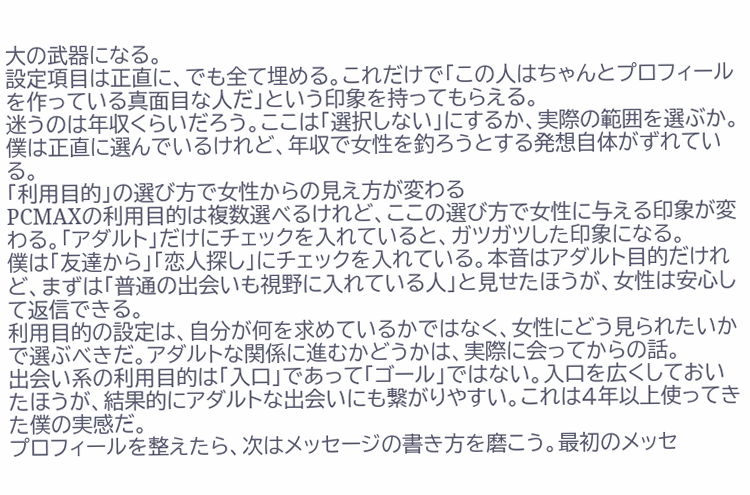大の武器になる。
設定項目は正直に、でも全て埋める。これだけで「この人はちゃんとプロフィールを作っている真面目な人だ」という印象を持ってもらえる。
迷うのは年収くらいだろう。ここは「選択しない」にするか、実際の範囲を選ぶか。僕は正直に選んでいるけれど、年収で女性を釣ろうとする発想自体がずれている。
「利用目的」の選び方で女性からの見え方が変わる
PCMAXの利用目的は複数選べるけれど、ここの選び方で女性に与える印象が変わる。「アダルト」だけにチェックを入れていると、ガツガツした印象になる。
僕は「友達から」「恋人探し」にチェックを入れている。本音はアダルト目的だけれど、まずは「普通の出会いも視野に入れている人」と見せたほうが、女性は安心して返信できる。
利用目的の設定は、自分が何を求めているかではなく、女性にどう見られたいかで選ぶべきだ。アダルトな関係に進むかどうかは、実際に会ってからの話。
出会い系の利用目的は「入口」であって「ゴール」ではない。入口を広くしておいたほうが、結果的にアダルトな出会いにも繋がりやすい。これは4年以上使ってきた僕の実感だ。
プロフィールを整えたら、次はメッセージの書き方を磨こう。最初のメッセ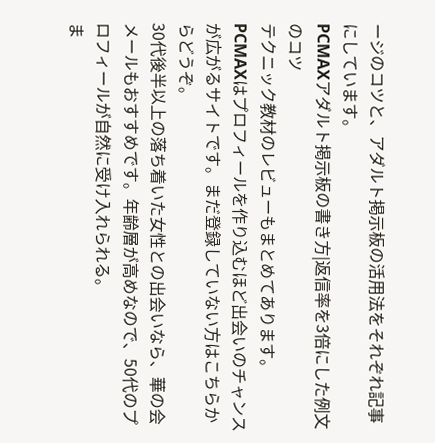ージのコツと、アダルト掲示板の活用法をそれぞれ記事にしています。
PCMAXアダルト掲示板の書き方|返信率を3倍にした例文のコツ
テクニック教材のレビューもまとめてあります。
PCMAXはプロフィールを作り込むほど出会いのチャンスが広がるサイトです。まだ登録していない方はこちらからどうぞ。
30代後半以上の落ち着いた女性との出会いなら、華の会メールもおすすめです。年齢層が高めなので、50代のプロフィールが自然に受け入れられる。
ま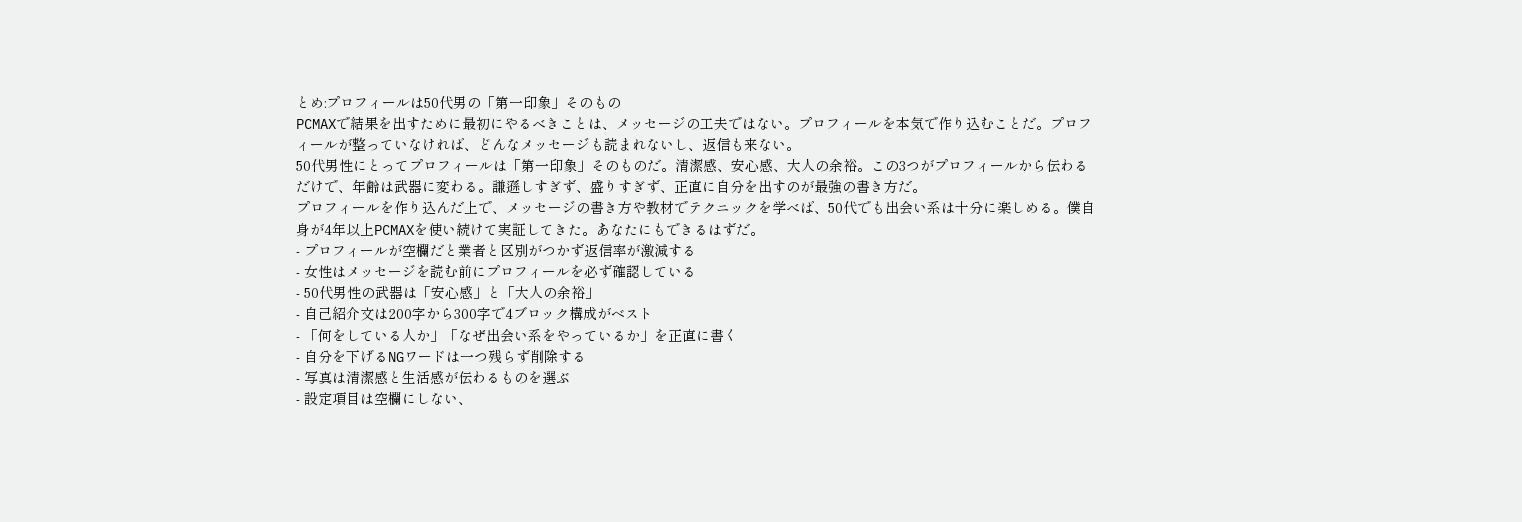とめ:プロフィールは50代男の「第一印象」そのもの
PCMAXで結果を出すために最初にやるべきことは、メッセージの工夫ではない。プロフィールを本気で作り込むことだ。プロフィールが整っていなければ、どんなメッセージも読まれないし、返信も来ない。
50代男性にとってプロフィールは「第一印象」そのものだ。清潔感、安心感、大人の余裕。この3つがプロフィールから伝わるだけで、年齢は武器に変わる。謙遜しすぎず、盛りすぎず、正直に自分を出すのが最強の書き方だ。
プロフィールを作り込んだ上で、メッセージの書き方や教材でテクニックを学べば、50代でも出会い系は十分に楽しめる。僕自身が4年以上PCMAXを使い続けて実証してきた。あなたにもできるはずだ。
- プロフィールが空欄だと業者と区別がつかず返信率が激減する
- 女性はメッセージを読む前にプロフィールを必ず確認している
- 50代男性の武器は「安心感」と「大人の余裕」
- 自己紹介文は200字から300字で4ブロック構成がベスト
- 「何をしている人か」「なぜ出会い系をやっているか」を正直に書く
- 自分を下げるNGワードは一つ残らず削除する
- 写真は清潔感と生活感が伝わるものを選ぶ
- 設定項目は空欄にしない、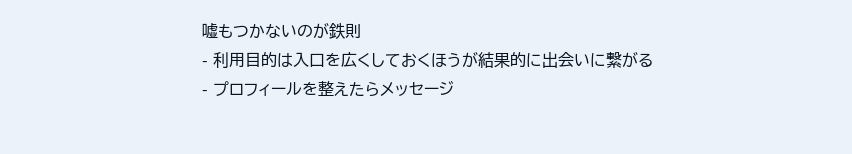嘘もつかないのが鉄則
- 利用目的は入口を広くしておくほうが結果的に出会いに繋がる
- プロフィールを整えたらメッセージ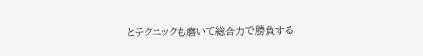とテクニックも磨いて総合力で勝負する